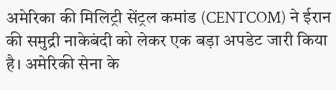अमेरिका की मिलिट्री सेंट्रल कमांड (CENTCOM) ने ईरान की समुद्री नाकेबंदी को लेकर एक बड़ा अपडेट जारी किया है। अमेरिकी सेना के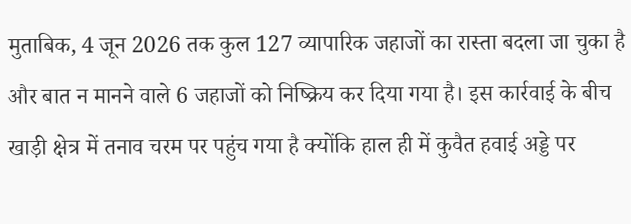मुताबिक, 4 जून 2026 तक कुल 127 व्यापारिक जहाजों का रास्ता बदला जा चुका है और बात न मानने वाले 6 जहाजों को निष्क्रिय कर दिया गया है। इस कार्रवाई के बीच खाड़ी क्षेत्र में तनाव चरम पर पहुंच गया है क्योंकि हाल ही में कुवैत हवाई अड्डे पर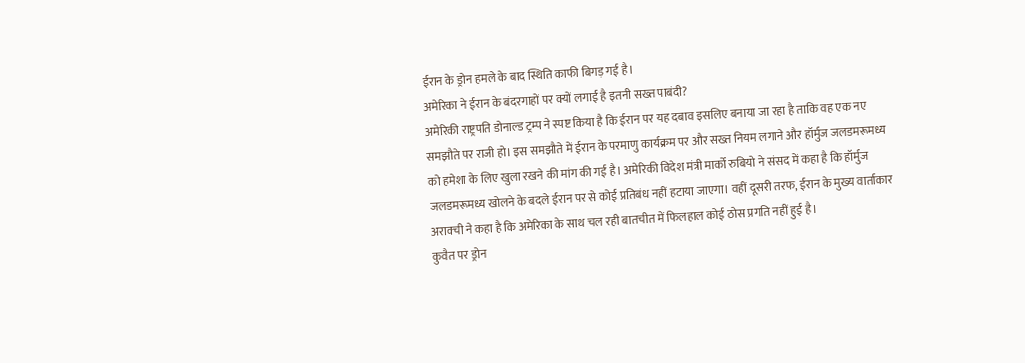ईरान के ड्रोन हमले के बाद स्थिति काफी बिगड़ गई है।
अमेरिका ने ईरान के बंदरगाहों पर क्यों लगाई है इतनी सख्त पाबंदी?
अमेरिकी राष्ट्रपति डोनाल्ड ट्रम्प ने स्पष्ट किया है कि ईरान पर यह दबाव इसलिए बनाया जा रहा है ताकि वह एक नए समझौते पर राजी हो। इस समझौते में ईरान के परमाणु कार्यक्रम पर और सख्त नियम लगाने और हॉर्मुज जलडमरूमध्य को हमेशा के लिए खुला रखने की मांग की गई है। अमेरिकी विदेश मंत्री मार्को रुबियो ने संसद में कहा है कि हॉर्मुज जलडमरूमध्य खोलने के बदले ईरान पर से कोई प्रतिबंध नहीं हटाया जाएगा। वहीं दूसरी तरफ, ईरान के मुख्य वार्ताकार अराक्ची ने कहा है कि अमेरिका के साथ चल रही बातचीत में फिलहाल कोई ठोस प्रगति नहीं हुई है।
कुवैत पर ड्रोन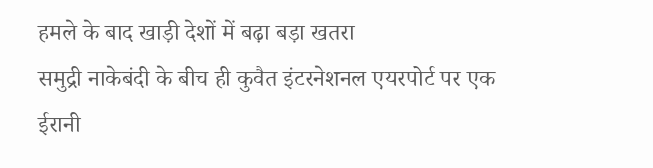हमले के बाद खाड़ी देशों में बढ़ा बड़ा खतरा
समुद्री नाकेबंदी के बीच ही कुवैत इंटरनेशनल एयरपोर्ट पर एक ईरानी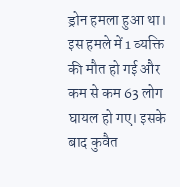ड्रोन हमला हुआ था। इस हमले में 1 व्यक्ति की मौत हो गई और कम से कम 63 लोग घायल हो गए। इसके बाद कुवैत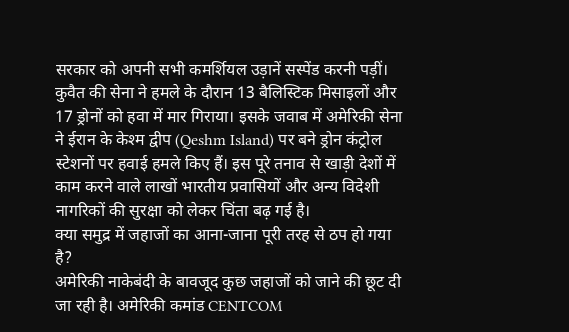सरकार को अपनी सभी कमर्शियल उड़ानें सस्पेंड करनी पड़ीं। कुवैत की सेना ने हमले के दौरान 13 बैलिस्टिक मिसाइलों और 17 ड्रोनों को हवा में मार गिराया। इसके जवाब में अमेरिकी सेना ने ईरान के केश्म द्वीप (Qeshm Island) पर बने ड्रोन कंट्रोल स्टेशनों पर हवाई हमले किए हैं। इस पूरे तनाव से खाड़ी देशों में काम करने वाले लाखों भारतीय प्रवासियों और अन्य विदेशी नागरिकों की सुरक्षा को लेकर चिंता बढ़ गई है।
क्या समुद्र में जहाजों का आना-जाना पूरी तरह से ठप हो गया है?
अमेरिकी नाकेबंदी के बावजूद कुछ जहाजों को जाने की छूट दी जा रही है। अमेरिकी कमांड CENTCOM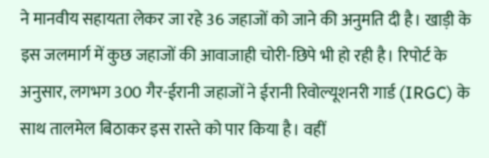ने मानवीय सहायता लेकर जा रहे 36 जहाजों को जाने की अनुमति दी है। खाड़ी के इस जलमार्ग में कुछ जहाजों की आवाजाही चोरी-छिपे भी हो रही है। रिपोर्ट के अनुसार, लगभग 300 गैर-ईरानी जहाजों ने ईरानी रिवोल्यूशनरी गार्ड (IRGC) के साथ तालमेल बिठाकर इस रास्ते को पार किया है। वहीं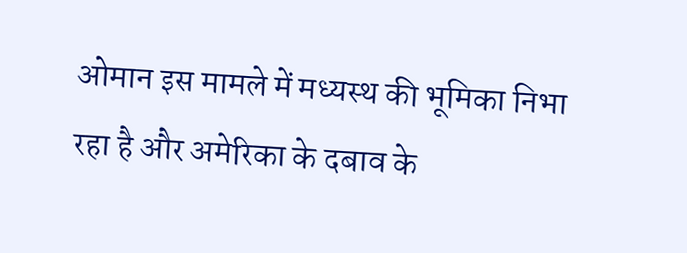ओमान इस मामले में मध्यस्थ की भूमिका निभा रहा है और अमेरिका के दबाव के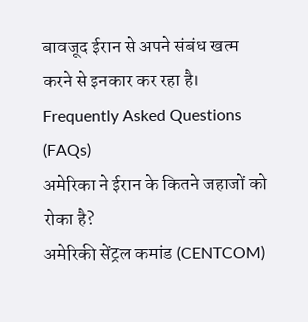बावजूद ईरान से अपने संबंध खत्म करने से इनकार कर रहा है।
Frequently Asked Questions (FAQs)
अमेरिका ने ईरान के कितने जहाजों को रोका है?
अमेरिकी सेंट्रल कमांड (CENTCOM)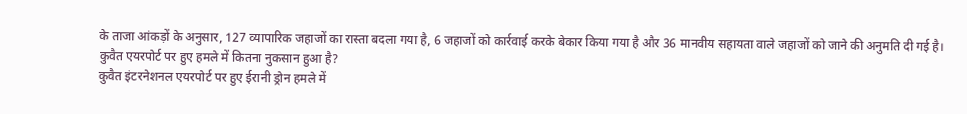के ताजा आंकड़ों के अनुसार, 127 व्यापारिक जहाजों का रास्ता बदला गया है, 6 जहाजों को कार्रवाई करके बेकार किया गया है और 36 मानवीय सहायता वाले जहाजों को जाने की अनुमति दी गई है।
कुवैत एयरपोर्ट पर हुए हमले में कितना नुकसान हुआ है?
कुवैत इंटरनेशनल एयरपोर्ट पर हुए ईरानी ड्रोन हमले में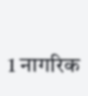1 नागरिक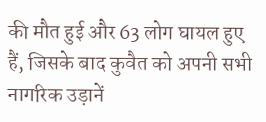की मौत हुई और 63 लोग घायल हुए हैं, जिसके बाद कुवैत को अपनी सभी नागरिक उड़ानें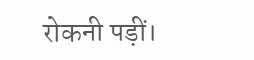रोकनी पड़ीं।